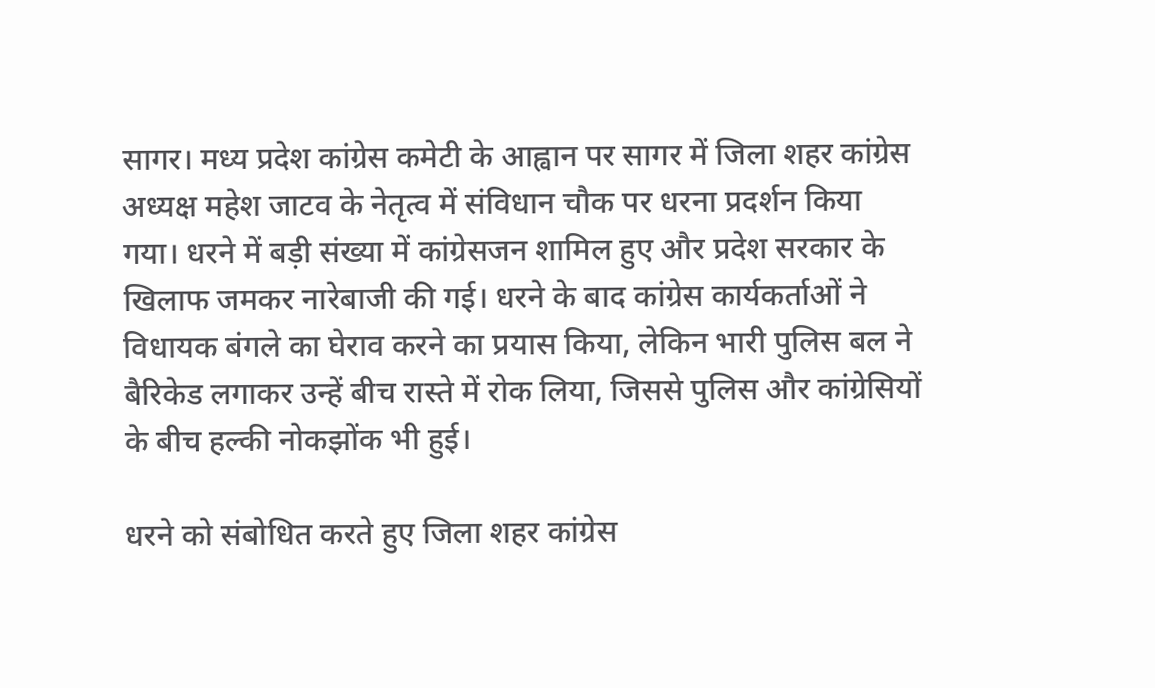सागर। मध्य प्रदेश कांग्रेस कमेटी के आह्वान पर सागर में जिला शहर कांग्रेस अध्यक्ष महेश जाटव के नेतृत्व में संविधान चौक पर धरना प्रदर्शन किया गया। धरने में बड़ी संख्या में कांग्रेसजन शामिल हुए और प्रदेश सरकार के खिलाफ जमकर नारेबाजी की गई। धरने के बाद कांग्रेस कार्यकर्ताओं ने विधायक बंगले का घेराव करने का प्रयास किया, लेकिन भारी पुलिस बल ने बैरिकेड लगाकर उन्हें बीच रास्ते में रोक लिया, जिससे पुलिस और कांग्रेसियों के बीच हल्की नोकझोंक भी हुई।

धरने को संबोधित करते हुए जिला शहर कांग्रेस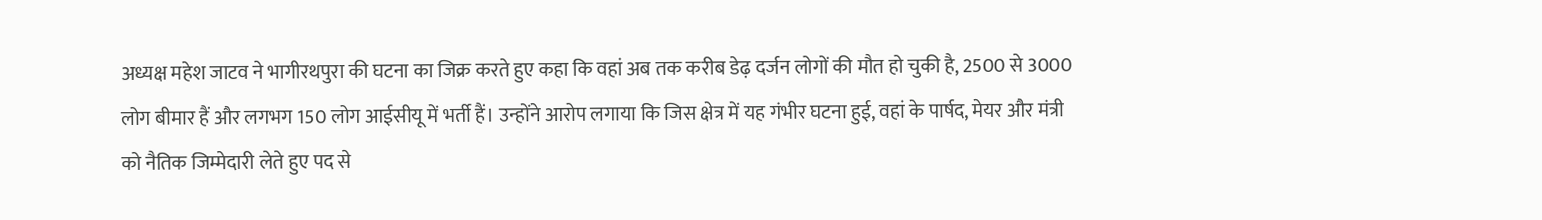अध्यक्ष महेश जाटव ने भागीरथपुरा की घटना का जिक्र करते हुए कहा कि वहां अब तक करीब डेढ़ दर्जन लोगों की मौत हो चुकी है, 2500 से 3000 लोग बीमार हैं और लगभग 150 लोग आईसीयू में भर्ती हैं। उन्होंने आरोप लगाया कि जिस क्षेत्र में यह गंभीर घटना हुई, वहां के पार्षद, मेयर और मंत्री को नैतिक जिम्मेदारी लेते हुए पद से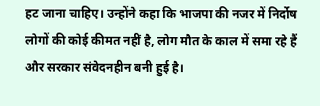हट जाना चाहिए। उन्होंने कहा कि भाजपा की नजर में निर्दोष लोगों की कोई कीमत नहीं है, लोग मौत के काल में समा रहे हैं और सरकार संवेदनहीन बनी हुई है।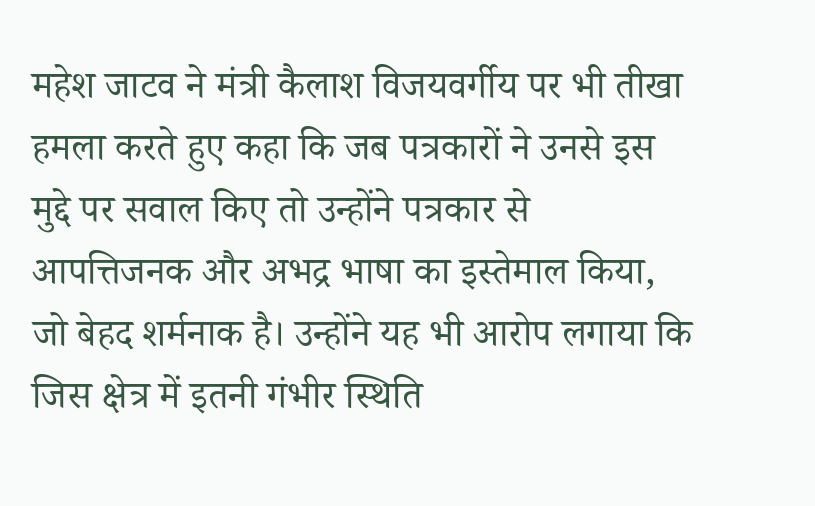महेश जाटव ने मंत्री कैलाश विजयवर्गीय पर भी तीखा हमला करते हुए कहा कि जब पत्रकारों ने उनसे इस मुद्दे पर सवाल किए तो उन्होंने पत्रकार से आपत्तिजनक और अभद्र भाषा का इस्तेमाल किया, जो बेहद शर्मनाक है। उन्होंने यह भी आरोप लगाया कि जिस क्षेत्र में इतनी गंभीर स्थिति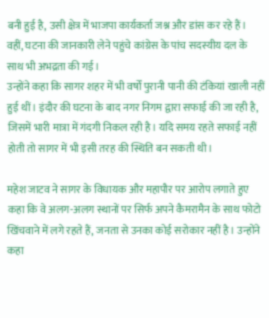बनी हुई है, उसी क्षेत्र में भाजपा कार्यकर्ता जश्न और डांस कर रहे हैं। वहीं, घटना की जानकारी लेने पहुंचे कांग्रेस के पांच सदस्यीय दल के साथ भी अभद्रता की गई।
उन्होंने कहा कि सागर शहर में भी वर्षों पुरानी पानी की टंकियां खाली नहीं हुई थीं। इंदौर की घटना के बाद नगर निगम द्वारा सफाई की जा रही है, जिसमें भारी मात्रा में गंदगी निकल रही है। यदि समय रहते सफाई नहीं होती तो सागर में भी इसी तरह की स्थिति बन सकती थी।

महेश जाटव ने सागर के विधायक और महापौर पर आरोप लगाते हुए कहा कि वे अलग-अलग स्थानों पर सिर्फ अपने कैमरामैन के साथ फोटो खिंचवाने में लगे रहते हैं, जनता से उनका कोई सरोकार नहीं है। उन्होंने कहा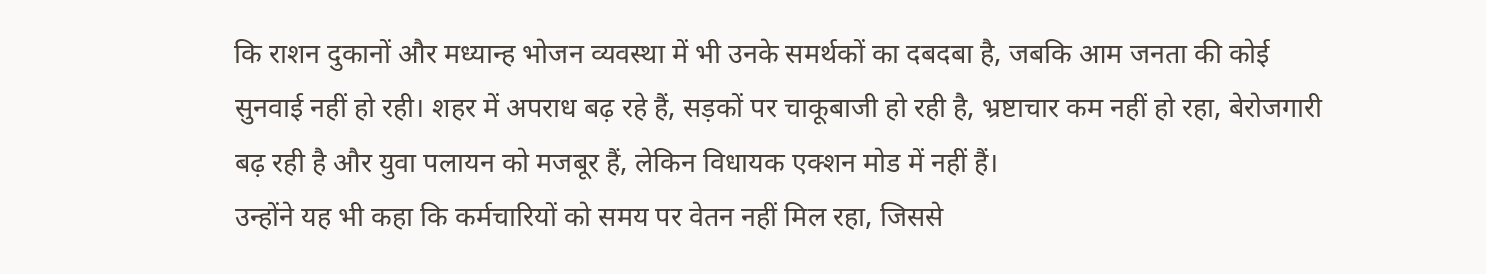कि राशन दुकानों और मध्यान्ह भोजन व्यवस्था में भी उनके समर्थकों का दबदबा है, जबकि आम जनता की कोई सुनवाई नहीं हो रही। शहर में अपराध बढ़ रहे हैं, सड़कों पर चाकूबाजी हो रही है, भ्रष्टाचार कम नहीं हो रहा, बेरोजगारी बढ़ रही है और युवा पलायन को मजबूर हैं, लेकिन विधायक एक्शन मोड में नहीं हैं।
उन्होंने यह भी कहा कि कर्मचारियों को समय पर वेतन नहीं मिल रहा, जिससे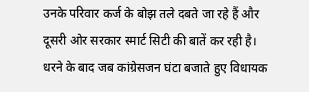उनके परिवार कर्ज के बोझ तले दबते जा रहे हैं और दूसरी ओर सरकार स्मार्ट सिटी की बातें कर रही है। धरने के बाद जब कांग्रेसजन घंटा बजाते हुए विधायक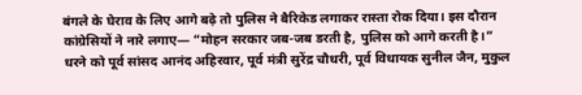बंगले के घेराव के लिए आगे बढ़े तो पुलिस ने बैरिकेड लगाकर रास्ता रोक दिया। इस दौरान कांग्रेसियों ने नारे लगाए— “मोहन सरकार जब-जब डरती है, पुलिस को आगे करती है।”
धरने को पूर्व सांसद आनंद अहिरवार, पूर्व मंत्री सुरेंद्र चौधरी, पूर्व विधायक सुनील जैन, मुकुल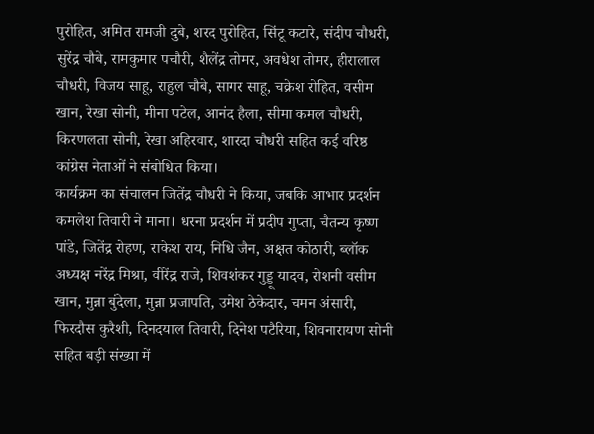पुरोहित, अमित रामजी दुबे, शरद पुरोहित, सिंटू कटारे, संदीप चौधरी, सुरेंद्र चौबे, रामकुमार पचौरी, शैलेंद्र तोमर, अवधेश तोमर, हीरालाल चौधरी, विजय साहू, राहुल चौबे, सागर साहू, चक्रेश रोहित, वसीम खान, रेखा सोनी, मीना पटेल, आनंद हैला, सीमा कमल चौधरी, किरणलता सोनी, रेखा अहिरवार, शारदा चौधरी सहित कई वरिष्ठ कांग्रेस नेताओं ने संबोधित किया।
कार्यक्रम का संचालन जितेंद्र चौधरी ने किया, जबकि आभार प्रदर्शन कमलेश तिवारी ने माना। धरना प्रदर्शन में प्रदीप गुप्ता, चैतन्य कृष्ण पांडे, जितेंद्र रोहण, राकेश राय, निधि जैन, अक्षत कोठारी, ब्लॉक अध्यक्ष नरेंद्र मिश्रा, वीरेंद्र राजे, शिवशंकर गुड्डू यादव, रोशनी वसीम खान, मुन्ना बुंदेला, मुन्ना प्रजापति, उमेश ठेकेदार, चमन अंसारी, फिरदौस कुरैशी, दिनदयाल तिवारी, दिनेश पटैरिया, शिवनारायण सोनी सहित बड़ी संख्या में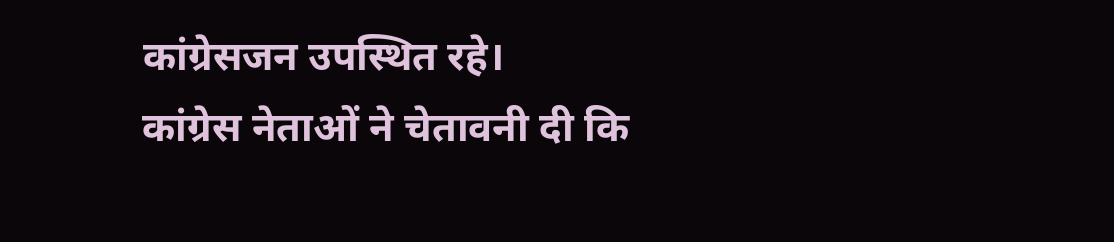कांग्रेसजन उपस्थित रहे।
कांग्रेस नेताओं ने चेतावनी दी कि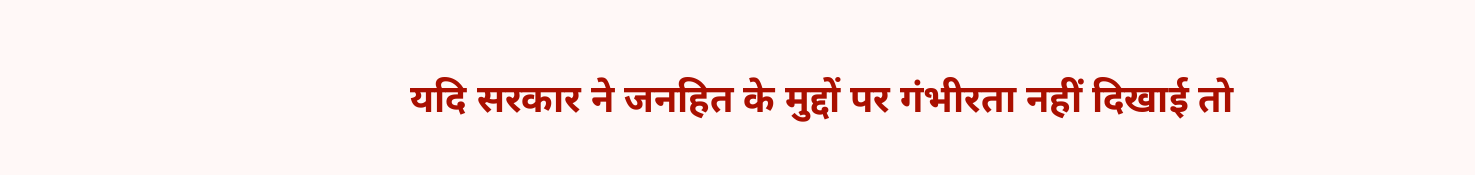यदि सरकार ने जनहित के मुद्दों पर गंभीरता नहीं दिखाई तो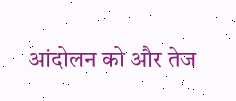आंदोलन को और तेज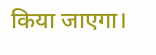किया जाएगा।